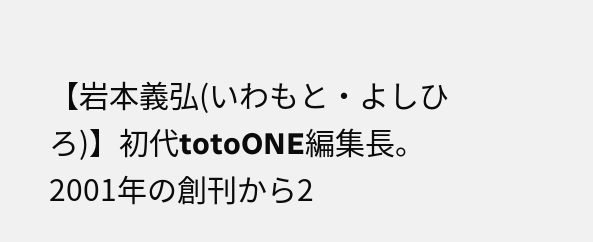【岩本義弘(いわもと・よしひろ)】初代totoONE編集長。2001年の創刊から2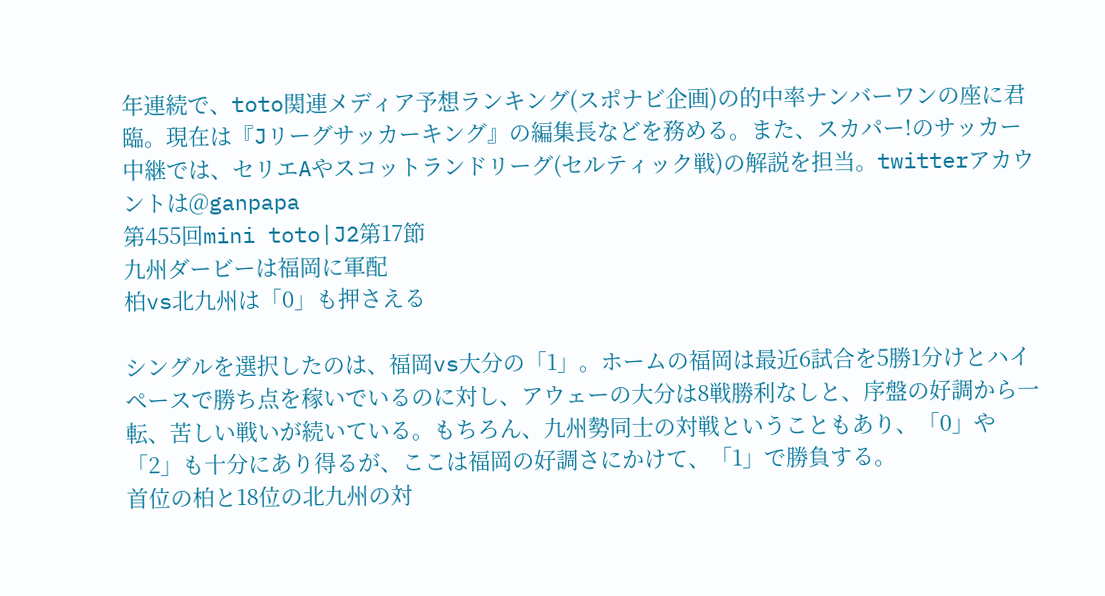年連続で、toto関連メディア予想ランキング(スポナビ企画)の的中率ナンバーワンの座に君臨。現在は『Jリーグサッカーキング』の編集長などを務める。また、スカパー!のサッカー中継では、セリエAやスコットランドリーグ(セルティック戦)の解説を担当。twitterアカウントは@ganpapa
第455回mini toto|J2第17節
九州ダービーは福岡に軍配
柏vs北九州は「0」も押さえる

シングルを選択したのは、福岡vs大分の「1」。ホームの福岡は最近6試合を5勝1分けとハイペースで勝ち点を稼いでいるのに対し、アウェーの大分は8戦勝利なしと、序盤の好調から一転、苦しい戦いが続いている。もちろん、九州勢同士の対戦ということもあり、「0」や「2」も十分にあり得るが、ここは福岡の好調さにかけて、「1」で勝負する。
首位の柏と18位の北九州の対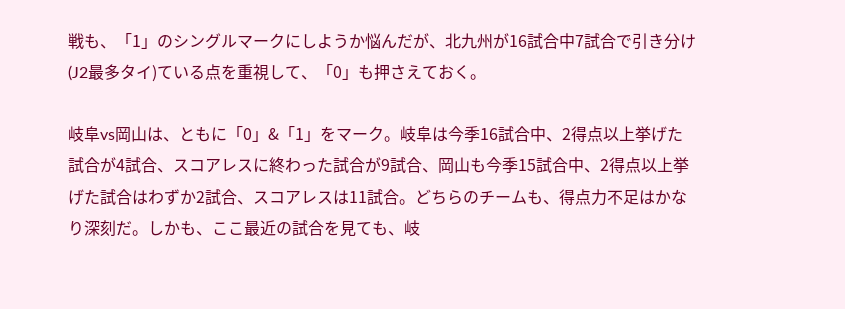戦も、「1」のシングルマークにしようか悩んだが、北九州が16試合中7試合で引き分け(J2最多タイ)ている点を重視して、「0」も押さえておく。

岐阜vs岡山は、ともに「0」&「1」をマーク。岐阜は今季16試合中、2得点以上挙げた試合が4試合、スコアレスに終わった試合が9試合、岡山も今季15試合中、2得点以上挙げた試合はわずか2試合、スコアレスは11試合。どちらのチームも、得点力不足はかなり深刻だ。しかも、ここ最近の試合を見ても、岐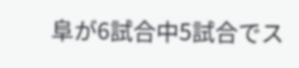阜が6試合中5試合でス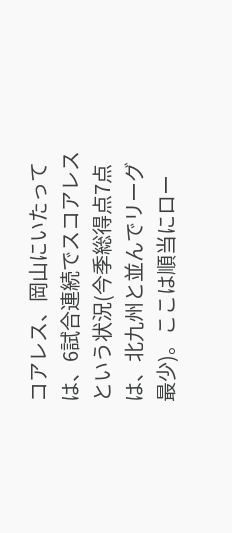コアレス、岡山にいたっては、6試合連続でスコアレスという状況(今季総得点7点は、北九州と並んでリーグ最少)。ここは順当にロー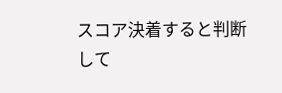スコア決着すると判断して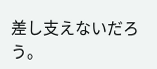差し支えないだろう。